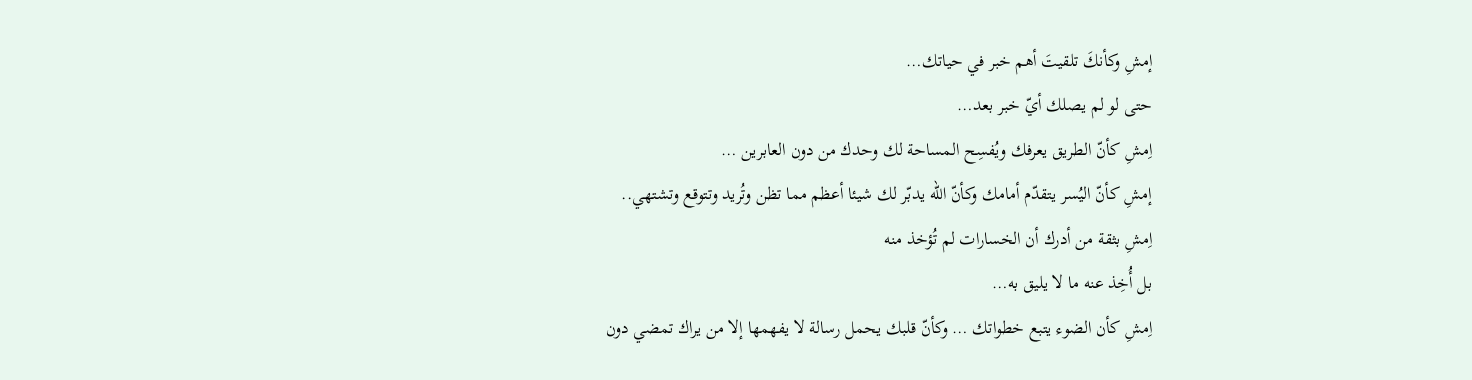إمشِ وكأنكَ تلقيتَ أهم خبر في حياتك…
حتى لو لم يصلك أيّ خبر بعد…
اِمشِ كأنّ الطريق يعرفك ويُفسِح المساحة لك وحدك من دون العابرين …
إمشِ كأنّ اليُسر يتقدّم أمامك وكأنّ الله يدبّر لك شيئا أعظم مما تظن وتُريد وتتوقع وتشتهي..
اِمشِ بثقة من أدرك أن الخسارات لم تُؤخذ منه
بل أُخِذ عنه ما لا يليق به…
اِمشِ كأن الضوء يتبع خطواتك … وكأنّ قلبك يحمل رسالة لا يفهمها إلا من يراك تمضي دون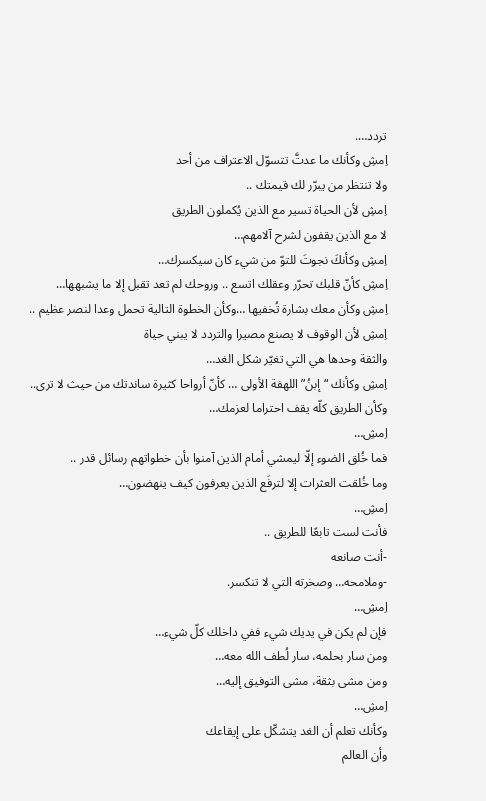تردد….
اِمشِ وكأنك ما عدتَّ تتسوّل الاعتراف من أحد
ولا تنتظر من يبرّر لك قيمتك ..
اِمشِ لأن الحياة تسير مع الذين يُكملون الطريق
لا مع الذين يقفون لشرح آلامهم…
اِمشِ وكأنكَ نجوتَ للتوّ من شيء كان سيكسرك…
اِمشِ كأنّ قلبك تحرّر وعقلك اتسع .. وروحك لم تعد تقبل إلا ما يشبهها…
اِمشِ وكأن معك بشارة تُخفيها …وكأن الخطوة التالية تحمل وعدا لنصر عظيم ..
اِمشِ لأن الوقوف لا يصنع مصيرا والتردد لا يبني حياة
والثقة وحدها هي التي تغيّر شكل الغد…
اِمشِ وكأنك “إبنُ” اللهفة الأولى … كأنّ أرواحا كثيرة ساندتك من حيث لا ترى..
وكأن الطريق كلّه يقف احتراما لعزمك…
اِمشِ…
فما خُلق الضوء إلّا ليمشي أمام الذين آمنوا بأن خطواتهم رسائل قدر ..
وما خُلقت العثرات إلا لترفَع الذين يعرفون كيف ينهضون…
اِمشِ…
فأنت لست تابعًا للطريق ..
-أنت صانعه
-وملامحه… وصخرته التي لا تنكسر.
اِمشِ…
فإن لم يكن في يديك شيء ففي داخلك كلّ شيء…
ومن سار بحلمه، سار لُطف الله معه…
ومن مشى بثقة، مشى التوفيق إليه…
اِمشِ…
وكأنك تعلم أن الغد يتشكّل على إيقاعك
وأن العالم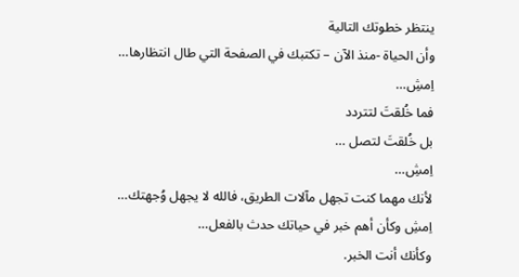ينتظر خطوتك التالية
وأن الحياة -منذ الآن – تكتبك في الصفحة التي طال انتظارها…
اِمشِ…
فما خُلقتَ لتتردد
بل خُلقتَ لتصل …
اِمشِ…
لأنك مهما كنت تجهل مآلات الطريق، فالله لا يجهل وُجهتك…
اِمشِ وكأن أهم خبر في حياتك حدث بالفعل…
وكأنك أنت الخبر.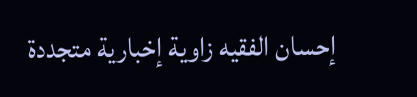إحسان الفقيه زاوية إخبارية متجددة